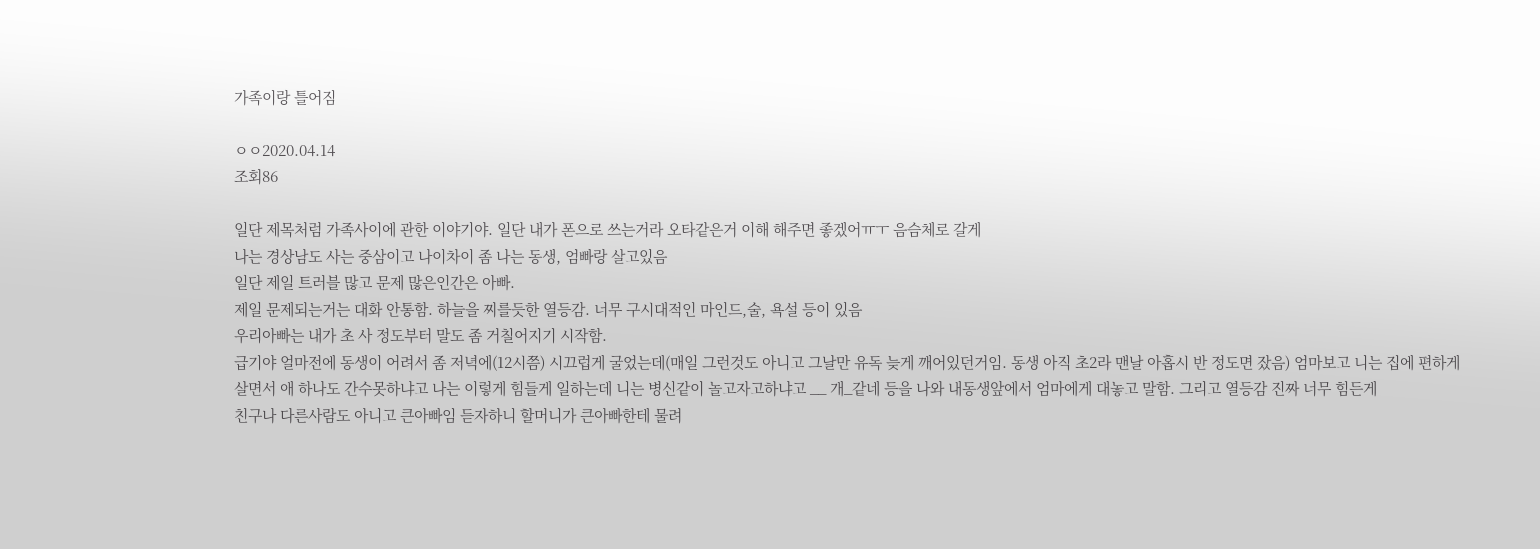가족이랑 틀어짐

ㅇㅇ2020.04.14
조회86

일단 제목처럼 가족사이에 관한 이야기야. 일단 내가 폰으로 쓰는거라 오타같은거 이해 해주면 좋겠어ㅠㅜ 음슴체로 갈게
나는 경상남도 사는 중삼이고 나이차이 좀 나는 동생, 엄빠랑 살고있음
일단 제일 트러블 많고 문제 많은인간은 아빠.
제일 문제되는거는 대화 안통함. 하늘을 찌를듯한 열등감. 너무 구시대적인 마인드,술, 욕설 등이 있음
우리아빠는 내가 초 사 정도부터 말도 좀 거칠어지기 시작함.
급기야 얼마전에 동생이 어려서 좀 저녁에(12시쯤) 시끄럽게 굴었는데(매일 그런것도 아니고 그날만 유독 늦게 깨어있던거임. 동생 아직 초2라 맨날 아홉시 반 정도면 잤음) 엄마보고 니는 집에 편하게 살면서 애 하나도 간수못하냐고 나는 이렇게 힘들게 일하는데 니는 병신같이 놀고자고하냐고 __ 개_같네 등을 나와 내동생앞에서 엄마에게 대놓고 말함. 그리고 열등감 진짜 너무 힘든게
친구나 다른사람도 아니고 큰아빠임 듣자하니 할머니가 큰아빠한테 물려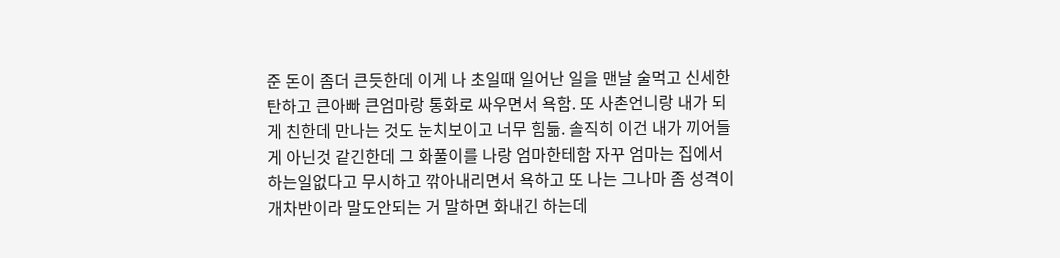준 돈이 좀더 큰듯한데 이게 나 초일때 일어난 일을 맨날 술먹고 신세한탄하고 큰아빠 큰엄마랑 통화로 싸우면서 욕함. 또 사촌언니랑 내가 되게 친한데 만나는 것도 눈치보이고 너무 힘듦. 솔직히 이건 내가 끼어들게 아닌것 같긴한데 그 화풀이를 나랑 엄마한테함 자꾸 엄마는 집에서 하는일없다고 무시하고 깎아내리면서 욕하고 또 나는 그나마 좀 성격이 개차반이라 말도안되는 거 말하면 화내긴 하는데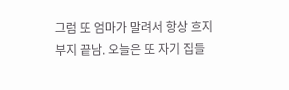그럼 또 엄마가 말려서 항상 흐지부지 끝남. 오늘은 또 자기 집들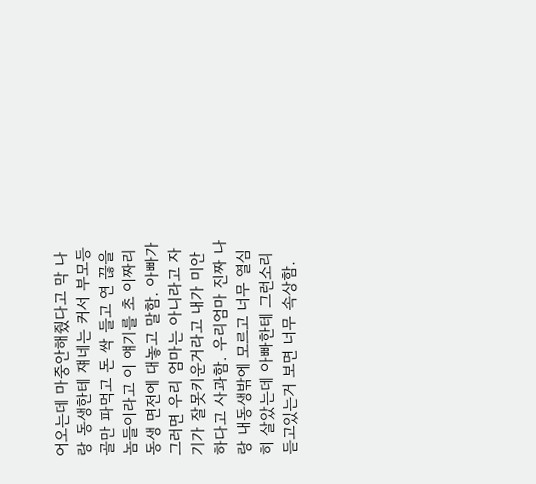어오는데 마중안해줬다고 막 나랑 동생한테 쟤네는 커서 부모등골만 파먹고 돈 싹 들고 연 끊을 놈들이라고 이 얘기를 초 이짜리 동생 면전에 대놓고 말함. 아빠가 그러면 우리 엄마는 아니라고 자기가 잘못키운거라고 내가 미안하다고 사과함. 우리엄마 진짜 나랑 내동생밖에 모르고 너무 열심히 살았는데 아빠한테 그런소리 듣고있는거 보면 너무 속상함.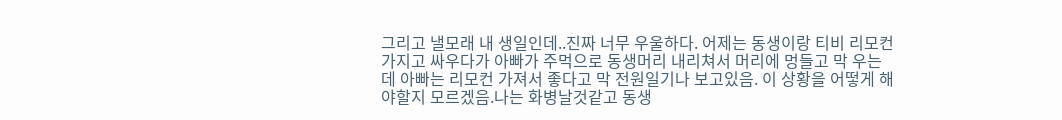그리고 낼모래 내 생일인데..진짜 너무 우울하다. 어제는 동생이랑 티비 리모컨 가지고 싸우다가 아빠가 주먹으로 동생머리 내리쳐서 머리에 멍들고 막 우는데 아빠는 리모컨 가져서 좋다고 막 전원일기나 보고있음. 이 상황을 어떻게 해야할지 모르겠음.나는 화병날것같고 동생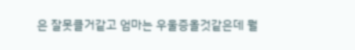은 잘못클거같고 엄마는 우울증올것같은데 뭘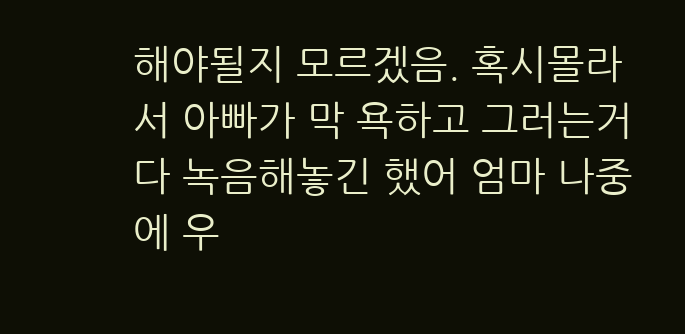해야될지 모르겠음. 혹시몰라서 아빠가 막 욕하고 그러는거 다 녹음해놓긴 했어 엄마 나중에 우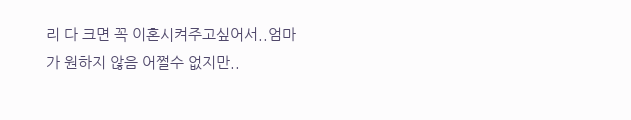리 다 크면 꼭 이혼시켜주고싶어서..엄마가 원하지 않음 어쩔수 없지만..